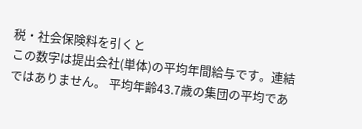税・社会保険料を引くと
この数字は提出会社(単体)の平均年間給与です。連結ではありません。 平均年齢43.7歳の集団の平均であ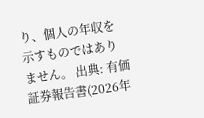り、個人の年収を示すものではありません。 出典: 有価証券報告書(2026年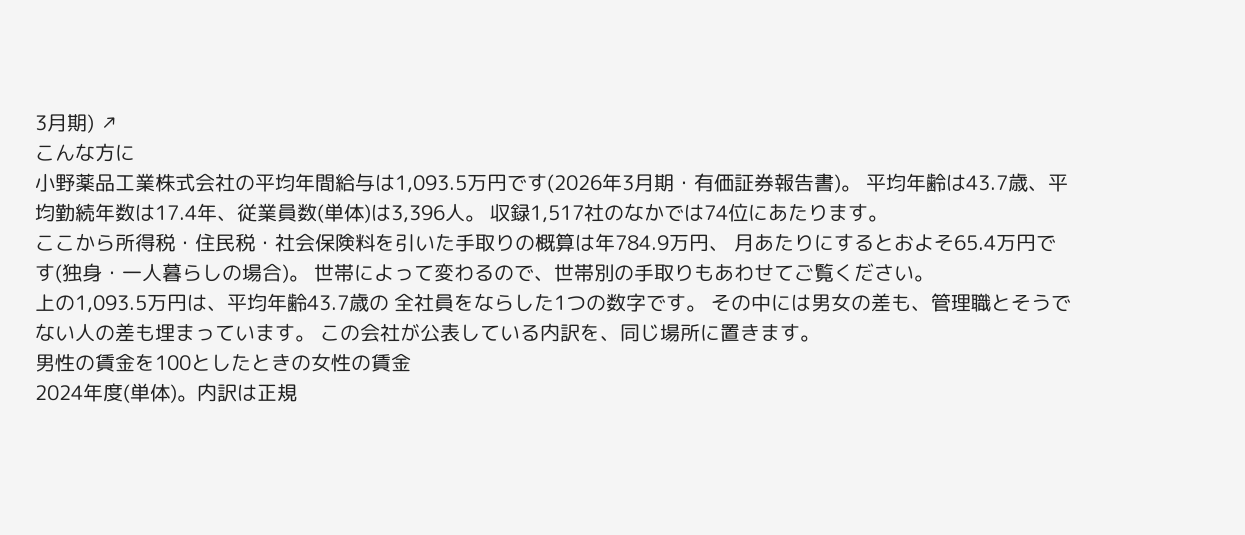3月期) ↗
こんな方に
小野薬品工業株式会社の平均年間給与は1,093.5万円です(2026年3月期・有価証券報告書)。 平均年齢は43.7歳、平均勤続年数は17.4年、従業員数(単体)は3,396人。 収録1,517社のなかでは74位にあたります。
ここから所得税・住民税・社会保険料を引いた手取りの概算は年784.9万円、 月あたりにするとおよそ65.4万円です(独身・一人暮らしの場合)。 世帯によって変わるので、世帯別の手取りもあわせてご覧ください。
上の1,093.5万円は、平均年齢43.7歳の 全社員をならした1つの数字です。 その中には男女の差も、管理職とそうでない人の差も埋まっています。 この会社が公表している内訳を、同じ場所に置きます。
男性の賃金を100としたときの女性の賃金
2024年度(単体)。内訳は正規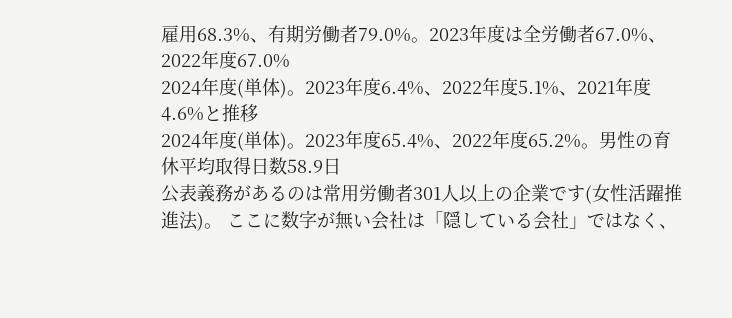雇用68.3%、有期労働者79.0%。2023年度は全労働者67.0%、2022年度67.0%
2024年度(単体)。2023年度6.4%、2022年度5.1%、2021年度4.6%と推移
2024年度(単体)。2023年度65.4%、2022年度65.2%。男性の育休平均取得日数58.9日
公表義務があるのは常用労働者301人以上の企業です(女性活躍推進法)。 ここに数字が無い会社は「隠している会社」ではなく、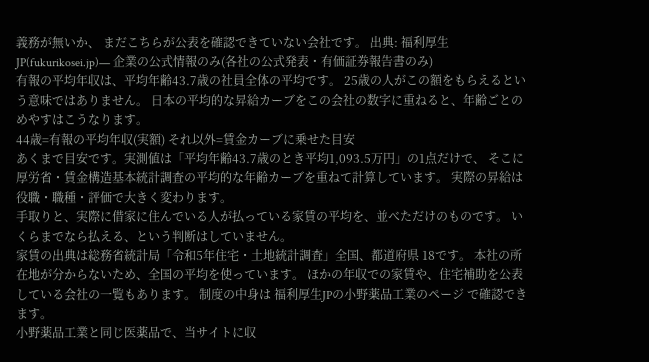義務が無いか、 まだこちらが公表を確認できていない会社です。 出典: 福利厚生JP(fukurikosei.jp)— 企業の公式情報のみ(各社の公式発表・有価証券報告書のみ)
有報の平均年収は、平均年齢43.7歳の社員全体の平均です。 25歳の人がこの額をもらえるという意味ではありません。 日本の平均的な昇給カーブをこの会社の数字に重ねると、年齢ごとのめやすはこうなります。
44歳=有報の平均年収(実額) それ以外=賃金カーブに乗せた目安
あくまで目安です。実測値は「平均年齢43.7歳のとき平均1,093.5万円」の1点だけで、 そこに厚労省・賃金構造基本統計調査の平均的な年齢カーブを重ねて計算しています。 実際の昇給は役職・職種・評価で大きく変わります。
手取りと、実際に借家に住んでいる人が払っている家賃の平均を、並べただけのものです。 いくらまでなら払える、という判断はしていません。
家賃の出典は総務省統計局「令和5年住宅・土地統計調査」全国、都道府県 18です。 本社の所在地が分からないため、全国の平均を使っています。 ほかの年収での家賃や、住宅補助を公表している会社の一覧もあります。 制度の中身は 福利厚生JPの小野薬品工業のページ で確認できます。
小野薬品工業と同じ医薬品で、当サイトに収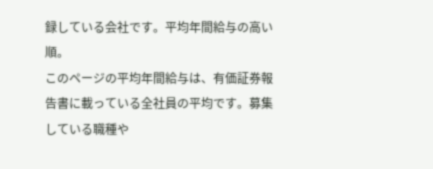録している会社です。平均年間給与の高い順。
このページの平均年間給与は、有価証券報告書に載っている全社員の平均です。募集している職種や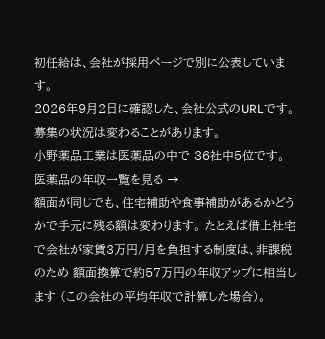初任給は、会社が採用ページで別に公表しています。
2026年9月2日に確認した、会社公式のURLです。募集の状況は変わることがあります。
小野薬品工業は医薬品の中で 36社中5位です。 医薬品の年収一覧を見る →
額面が同じでも、住宅補助や食事補助があるかどうかで手元に残る額は変わります。 たとえば借上社宅で会社が家賃3万円/月を負担する制度は、非課税のため 額面換算で約57万円の年収アップに相当します (この会社の平均年収で計算した場合)。